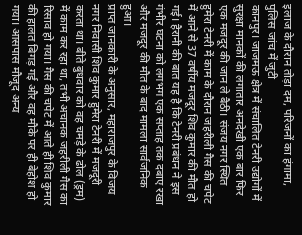इलाज के दौरान तोड़ा दम, परिजनों का हंगामा, पुलिस जांच में जुटी
कानपुर। जाजमऊ क्षेत्र में संचालित टेनरी उद्योगों में सुरक्षा मानकों की लगातार अनदेखी एक बार फिर एक मजदूर की जान ले बैठी। संजय नगर स्थित हुमेरा टेनरी में काम के दौरान जहरीली गैस की चपेट में आने से 37 वर्षीय मजदूर शिव कुमार की मौत हो गई। हैरानी की बात यह है कि टेनरी प्रबंधन ने इस गंभीर घटना को लगभग एक सप्ताह तक दबाए रखा और मजदूर की मौत के बाद मामला सार्वजनिक हुआ।
प्राप्त जानकारी के अनुसार, महाराजपुर के विजय नगर निवासी शिव कुमार हुमेरा टेनरी में मजदूरी करता था। बीते बुधवार को वह चमड़े के ढोल (ड्रम) में काम कर रहा था, तभी अचानक जहरीली गैस का रिसाव हो गया। गैस की चपेट में आते ही शिव कुमार की हालत बिगड़ गई और वह मौके पर ही बेहोश हो गया। आसपास मौजूद अन्य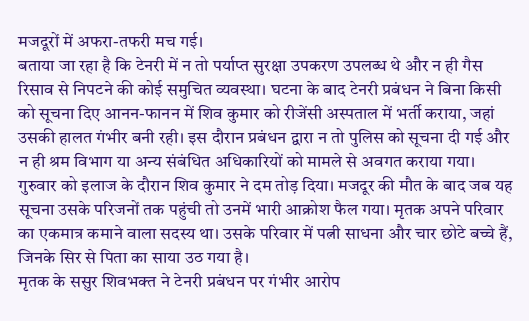मजदूरों में अफरा-तफरी मच गई।
बताया जा रहा है कि टेनरी में न तो पर्याप्त सुरक्षा उपकरण उपलब्ध थे और न ही गैस रिसाव से निपटने की कोई समुचित व्यवस्था। घटना के बाद टेनरी प्रबंधन ने बिना किसी को सूचना दिए आनन-फानन में शिव कुमार को रीजेंसी अस्पताल में भर्ती कराया, जहां उसकी हालत गंभीर बनी रही। इस दौरान प्रबंधन द्वारा न तो पुलिस को सूचना दी गई और न ही श्रम विभाग या अन्य संबंधित अधिकारियों को मामले से अवगत कराया गया।
गुरुवार को इलाज के दौरान शिव कुमार ने दम तोड़ दिया। मजदूर की मौत के बाद जब यह सूचना उसके परिजनों तक पहुंची तो उनमें भारी आक्रोश फैल गया। मृतक अपने परिवार का एकमात्र कमाने वाला सदस्य था। उसके परिवार में पत्नी साधना और चार छोटे बच्चे हैं, जिनके सिर से पिता का साया उठ गया है।
मृतक के ससुर शिवभक्त ने टेनरी प्रबंधन पर गंभीर आरोप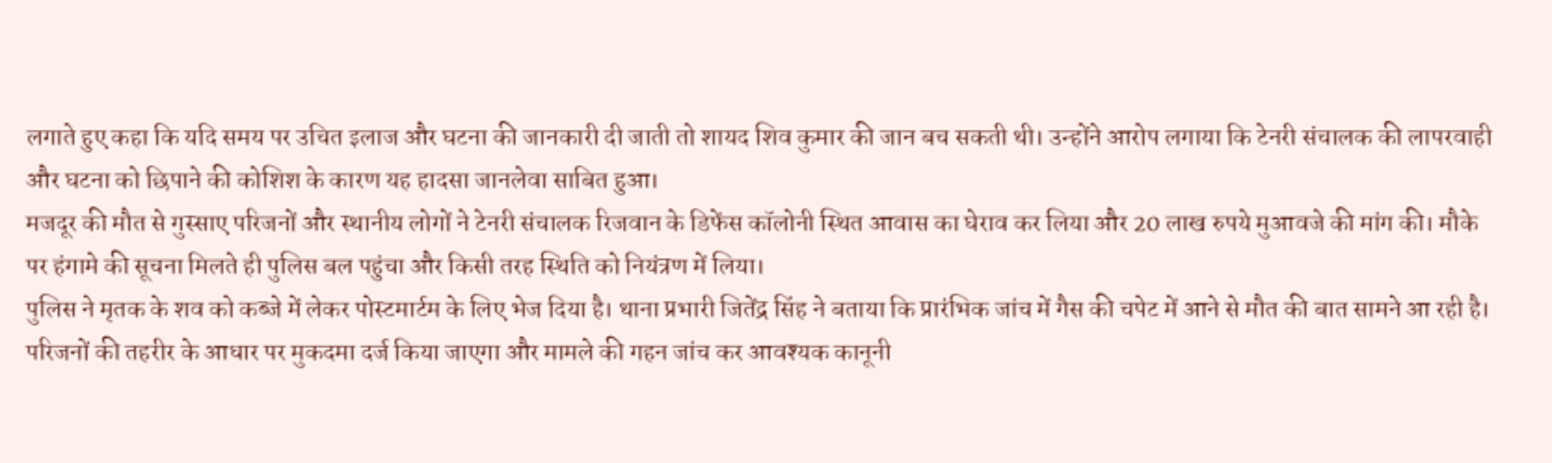लगाते हुए कहा कि यदि समय पर उचित इलाज और घटना की जानकारी दी जाती तो शायद शिव कुमार की जान बच सकती थी। उन्होंने आरोप लगाया कि टेनरी संचालक की लापरवाही और घटना को छिपाने की कोशिश के कारण यह हादसा जानलेवा साबित हुआ।
मजदूर की मौत से गुस्साए परिजनों और स्थानीय लोगों ने टेनरी संचालक रिजवान के डिफेंस कॉलोनी स्थित आवास का घेराव कर लिया और 20 लाख रुपये मुआवजे की मांग की। मौके पर हंगामे की सूचना मिलते ही पुलिस बल पहुंचा और किसी तरह स्थिति को नियंत्रण में लिया।
पुलिस ने मृतक के शव को कब्जे में लेकर पोस्टमार्टम के लिए भेज दिया है। थाना प्रभारी जितेंद्र सिंह ने बताया कि प्रारंभिक जांच में गैस की चपेट में आने से मौत की बात सामने आ रही है। परिजनों की तहरीर के आधार पर मुकदमा दर्ज किया जाएगा और मामले की गहन जांच कर आवश्यक कानूनी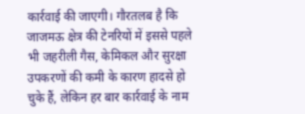कार्रवाई की जाएगी। गौरतलब है कि जाजमऊ क्षेत्र की टेनरियों में इससे पहले भी जहरीली गैस, केमिकल और सुरक्षा उपकरणों की कमी के कारण हादसे हो चुके हैं, लेकिन हर बार कार्रवाई के नाम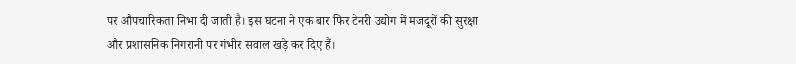पर औपचारिकता निभा दी जाती है। इस घटना ने एक बार फिर टेनरी उद्योग में मजदूरों की सुरक्षा और प्रशासनिक निगरानी पर गंभीर सवाल खड़े कर दिए हैं।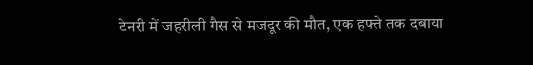टेनरी में जहरीली गैस से मजदूर की मौत, एक हफ्ते तक दबाया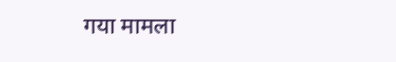गया मामला